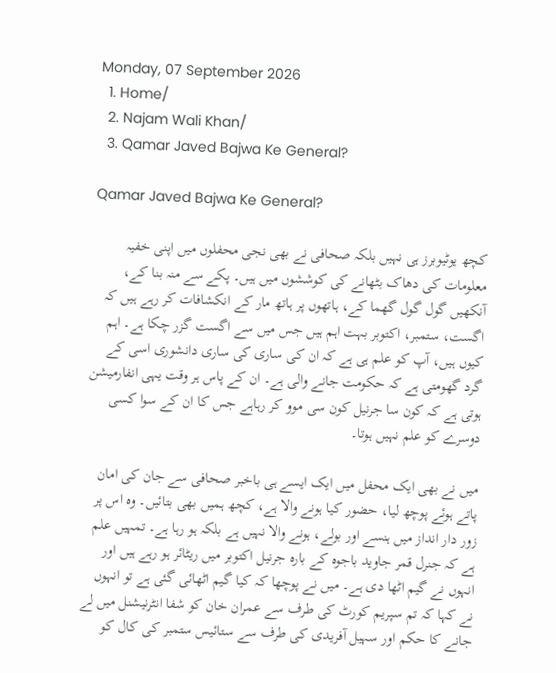Monday, 07 September 2026
  1. Home/
  2. Najam Wali Khan/
  3. Qamar Javed Bajwa Ke General?

Qamar Javed Bajwa Ke General?

کچھ یوٹیوبرز ہی نہیں بلکہ صحافی نے بھی نجی محفلوں میں اپنی خفیہ معلومات کی دھاک بٹھانے کی کوششوں میں ہیں۔ پکے سے منہ بنا کے، آنکھیں گول گول گھما کے، ہاتھوں پر ہاتھ مار کے انکشافات کر رہے ہیں کہ اگست، ستمبر، اکتوبر بہت اہم ہیں جس میں سے اگست گزر چکا ہے۔ اہم کیوں ہیں، آپ کو علم ہی ہے کہ ان کی ساری کی ساری دانشوری اسی کے گرد گھومتی ہے کہ حکومت جانے والی ہے۔ ان کے پاس ہر وقت یہی انفارمیشن ہوتی ہے کہ کون سا جرنیل کون سی موو کر رہاہے جس کا ان کے سوا کسی دوسرے کو علم نہیں ہوتا۔

میں نے بھی ایک محفل میں ایک ایسے ہی باخبر صحافی سے جان کی امان پاتے ہوئے پوچھ لیا، حضور کیا ہونے والا ہے، کچھ ہمیں بھی بتائیں۔ وہ اس پر زور دار انداز میں ہنسے اور بولے، ہونے والا نہیں ہے بلکہ ہو رہا ہے۔ تمہیں علم ہے کہ جنرل قمر جاوید باجوہ کے بارہ جرنیل اکتوبر میں ریٹائر ہو رہے ہیں اور انہوں نے گیم اٹھا دی ہے۔ میں نے پوچھا کہ کیا گیم اٹھائی گئی ہے تو انہوں نے کہا کہ تم سپریم کورٹ کی طرف سے عمران خان کو شفا انٹرنیشنل میں لے جانے کا حکم اور سہیل آفریدی کی طرف سے ستائیس ستمبر کی کال کو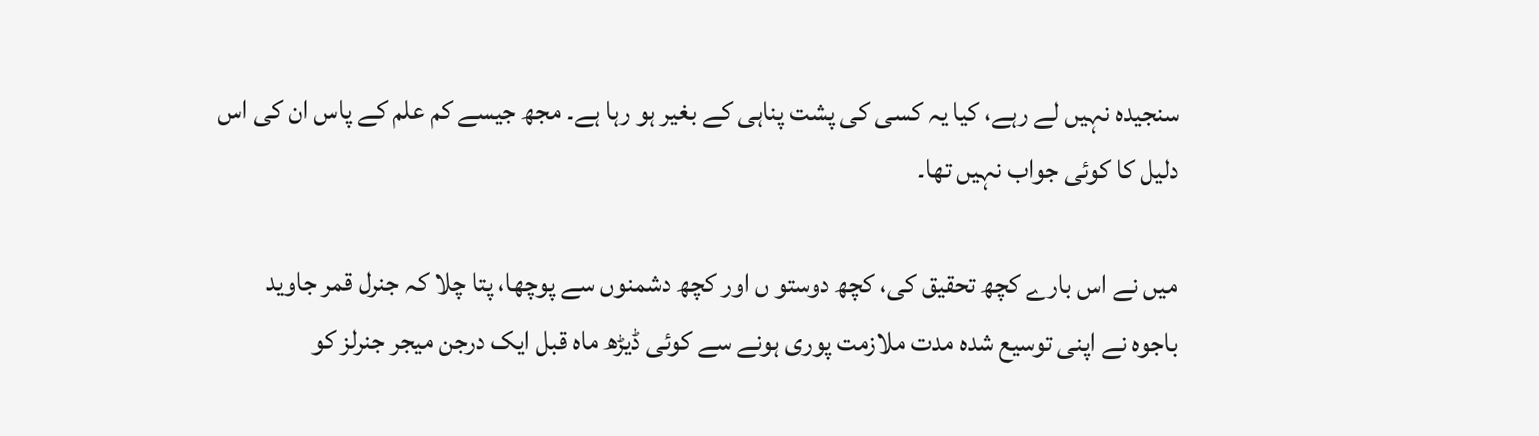سنجیدہ نہیں لے رہے، کیا یہ کسی کی پشت پناہی کے بغیر ہو رہا ہے۔ مجھ جیسے کم علم کے پاس ان کی اس دلیل کا کوئی جواب نہیں تھا۔

میں نے اس بارے کچھ تحقیق کی، کچھ دوستو ں اور کچھ دشمنوں سے پوچھا، پتا چلا کہ جنرل قمر جاوید باجوہ نے اپنی توسیع شدہ مدت ملازمت پوری ہونے سے کوئی ڈیڑھ ماہ قبل ایک درجن میجر جنرلز کو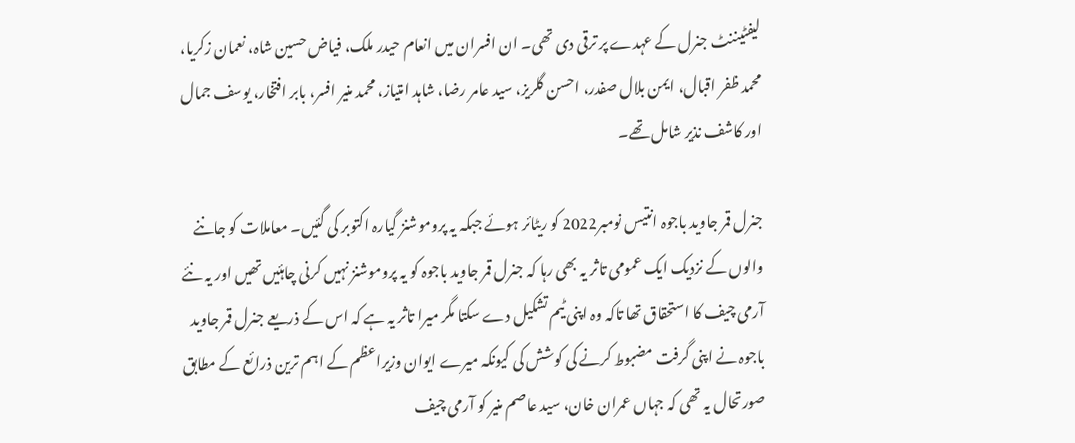لیفٹیننٹ جنرل کے عہدے پر ترقی دی تھی۔ ان افسران میں انعام حیدر ملک، فیاض حسین شاہ، نعمان زکریا، محمد ظفر اقبال، ایمن بلال صفدر، احسن گلریز، سید عامر رضا، شاہد امتیاز، محمد منیر افسر، بابر افتخار، یوسف جمال اور کاشف نذیر شامل تھے۔

جنرل قمر جاوید باجوہ انتیس نومبر2022 کو ریٹائر ہوئے جبکہ یہ پروموشنز گیارہ اکتوبر کی گئیں۔ معاملات کو جاننے والوں کے نزدیک ایک عمومی تاثر یہ بھی رہا کہ جنرل قمر جاوید باجوہ کو یہ پروموشنز نہیں کرنی چاہئیں تھیں اور یہ نئے آرمی چیف کا استحقاق تھا تاکہ وہ اپنی ٹیم تشکیل دے سکتا مگر میرا تاثر یہ ہے کہ اس کے ذریعے جنرل قمر جاوید باجوہ نے اپنی گرفت مضبوط کرنے کی کوشش کی کیونکہ میرے ایوان وزیراعظم کے اہم ترین ذرائع کے مطابق صورتحال یہ تھی کہ جہاں عمران خان، سید عاصم منیر کو آرمی چیف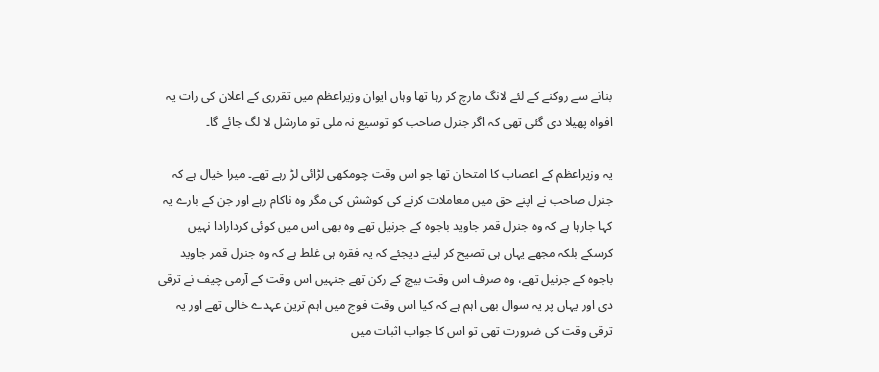بنانے سے روکنے کے لئے لانگ مارچ کر رہا تھا وہاں ایوان وزیراعظم میں تقرری کے اعلان کی رات یہ افواہ پھیلا دی گئی تھی کہ اگر جنرل صاحب کو توسیع نہ ملی تو مارشل لا لگ جائے گا۔

یہ وزیراعظم کے اعصاب کا امتحان تھا جو اس وقت چومکھی لڑائی لڑ رہے تھے۔ میرا خیال ہے کہ جنرل صاحب نے اپنے حق میں معاملات کرنے کی کوشش کی مگر وہ ناکام رہے اور جن کے بارے یہ کہا جارہا ہے کہ وہ جنرل قمر جاوید باجوہ کے جرنیل تھے وہ بھی اس میں کوئی کردارادا نہیں کرسکے بلکہ مجھے یہاں ہی تصیح کر لینے دیجئے کہ یہ فقرہ ہی غلط ہے کہ وہ جنرل قمر جاوید باجوہ کے جرنیل تھے، وہ صرف اس وقت بیچ کے رکن تھے جنہیں اس وقت کے آرمی چیف نے ترقی دی اور یہاں پر یہ سوال بھی اہم ہے کہ کیا اس وقت فوج میں اہم ترین عہدے خالی تھے اور یہ ترقی وقت کی ضرورت تھی تو اس کا جواب اثبات میں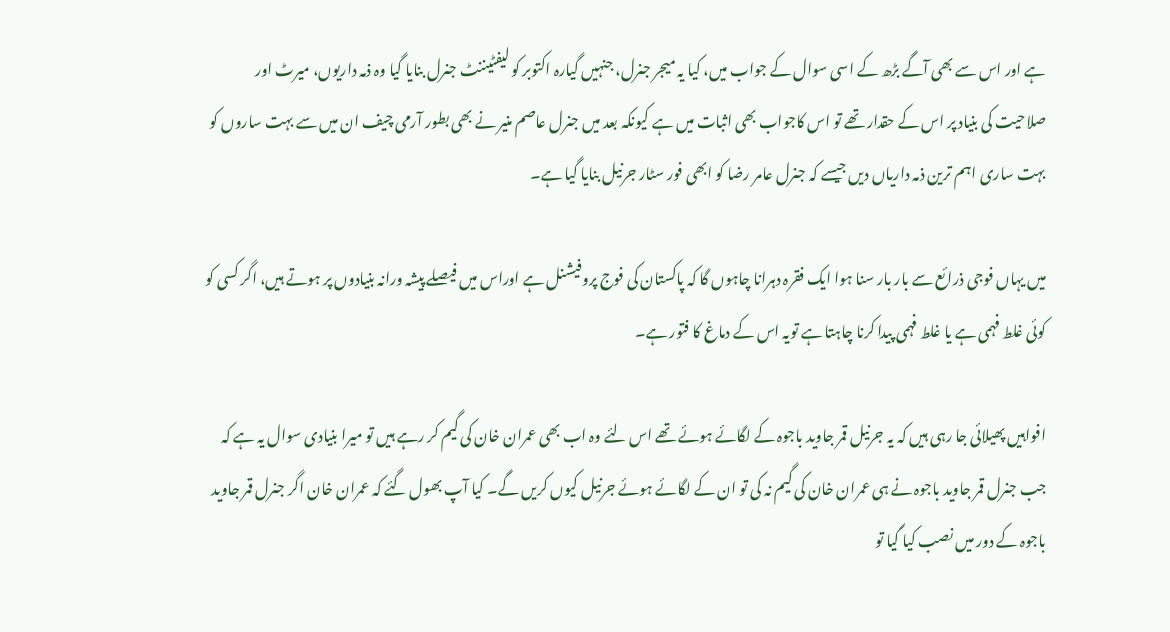ہے اور اس سے بھی آگے بڑھ کے اسی سوال کے جواب میں، کیا یہ میجر جنرل، جنہیں گیارہ اکتوبر کو لیفٹیننٹ جنرل بنایا گیا وہ ذمہ داریوں، میرٹ اور صلاحیت کی بنیاد پر اس کے حقدار تھے تو اس کاجواب بھی اثبات میں ہے کیونکہ بعد میں جنرل عاصم منیر نے بھی بطور آرمی چیف ان میں سے بہت ساروں کو بہت ساری اہم ترین ذمہ داریاں دیں جیسے کہ جنرل عامر رضا کو ابھی فور سٹار جرنیل بنایا گیا ہے۔

میں یہاں فوجی ذرائع سے بار بار سنا ہوا ایک فقرہ دہرانا چاہوں گا کہ پاکستان کی فوج پروفیشنل ہے اوراس میں فیصلے پیشہ ورانہ بنیادوں پر ہوتے ہیں، اگر کسی کو کوئی غلط فہمی ہے یا غلط فہمی پیدا کرنا چاہتا ہے تویہ اس کے دماغ کا فتور ہے۔

افواہیں پھیلائی جا رہی ہیں کہ یہ جرنیل قمر جاوید باجوہ کے لگائے ہوئے تھے اس لئے وہ اب بھی عمران خان کی گیم کر رہے ہیں تو میرا بنیادی سوال یہ ہے کہ جب جنرل قمر جاوید باجوہ نے ہی عمران خان کی گیم نہ کی تو ان کے لگائے ہوئے جرنیل کیوں کریں گے۔ کیا آپ بھول گئے کہ عمران خان اگر جنرل قمر جاوید باجوہ کے دور میں نصب کیا گیا تو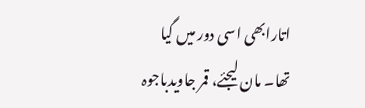اتارابھی اسی دور میں گیا تھا۔ مان لیجئے، قمر جاویدباجوہ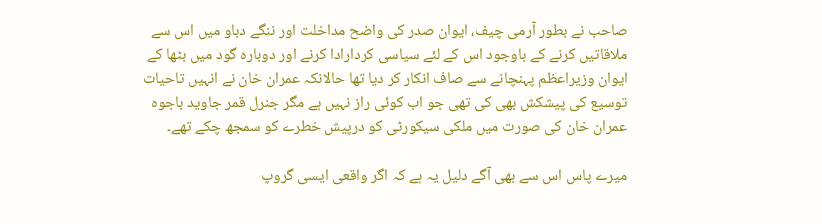صاحب نے بطور آرمی چیف، ایوان صدر کی واضح مداخلت اور ننگے دباو میں اس سے ملاقاتیں کرنے کے باوجود اس کے لئے سیاسی کردارادا کرنے اور دوبارہ گود میں بٹھا کے ایوان وزیراعظم پہنچانے سے صاف انکار کر دیا تھا حالانکہ عمران خان نے انہیں تاحیات توسیع کی پیشکش بھی کی تھی جو اب کوئی راز نہیں ہے مگر جنرل قمر جاوید باجوہ عمران خان کی صورت میں ملکی سیکورٹی کو درپیش خطرے کو سمجھ چکے تھے۔

میرے پاس اس سے بھی آگے دلیل یہ ہے کہ اگر واقعی ایسی گروپ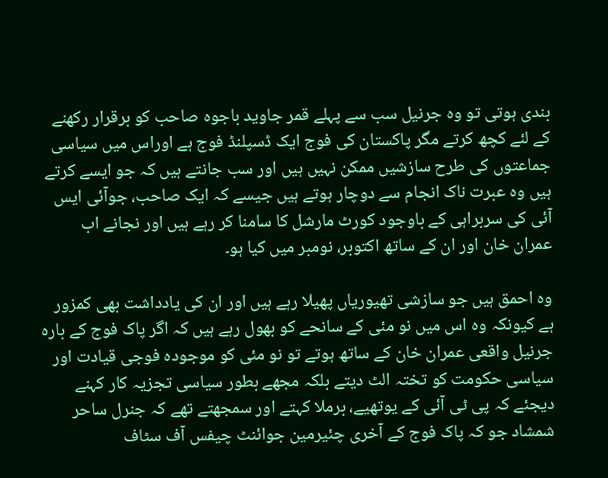بندی ہوتی تو وہ جرنیل سب سے پہلے قمر جاوید باجوہ صاحب کو برقرار رکھنے کے لئے کچھ کرتے مگر پاکستان کی فوج ایک ڈسپلنڈ فوج ہے اوراس میں سیاسی جماعتوں کی طرح سازشیں ممکن نہیں ہیں اور سب جانتے ہیں کہ جو ایسے کرتے ہیں وہ عبرت ناک انجام سے دوچار ہوتے ہیں جیسے کہ ایک صاحب، جوآئی ایس آئی کی سربراہی کے باوجود کورٹ مارشل کا سامنا کر رہے ہیں اور نجانے اب عمران خان اور ان کے ساتھ اکتوبر، نومبر میں کیا ہو۔

وہ احمق ہیں جو سازشی تھیوریاں پھیلا رہے ہیں اور ان کی یادداشت بھی کمزور ہے کیونکہ وہ اس میں نو مئی کے سانحے کو بھول رہے ہیں کہ اگر پاک فوج کے بارہ جرنیل واقعی عمران خان کے ساتھ ہوتے تو نو مئی کو موجودہ فوجی قیادت اور سیاسی حکومت کو تختہ الٹ دیتے بلکہ مجھے بطور سیاسی تجزیہ کار کہنے دیجئے کہ پی ٹی آئی کے یوتھیے، برملا کہتے اور سمجھتے تھے کہ جنرل ساحر شمشاد جو کہ پاک فوج کے آخری چئیرمین جوائنٹ چیفس آف سٹاف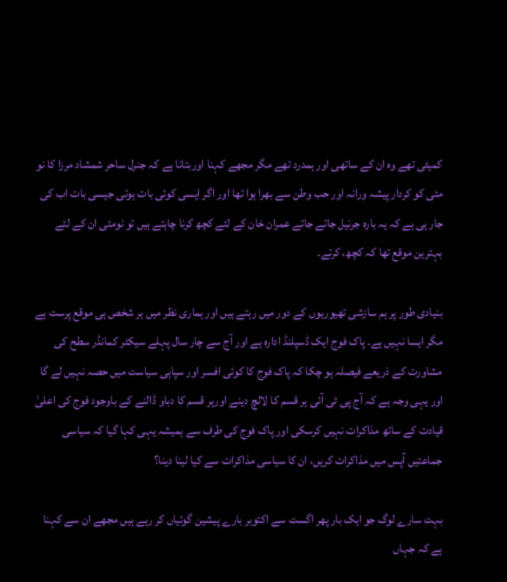کمیٹی تھے وہ ان کے ساتھی اور ہمدرد تھے مگر مجھے کہنا اوربتانا ہے کہ جنرل ساحر شمشاد مرزا کا نو مئی کو کردار پیشہ ورانہ اور حب وطن سے بھرا ہوا تھا اور اگر ایسی کوئی بات ہوتی جیسی بات اب کی جار ہی ہے کہ یہ بارہ جرنیل جاتے جاتے عمران خان کے لئے کچھ کرنا چاہتے ہیں تو نومئی ان کے لئے بہترین موقع تھا کہ کچھ، کرتے۔

بنیادی طور پر ہم سازشی تھیوریوں کے دور میں رہتے ہیں اور ہماری نظر میں ہر شخص ہی موقع پرست ہے مگر ایسا نہیں ہے۔ پاک فوج ایک ڈسپلنڈ ادارہ ہے اور آج سے چار سال پہلے سیکٹر کمانڈر سطح کی مشاورت کے ذریعے فیصلہ ہو چکا کہ پاک فوج کا کوئی افسر اور سپاہی سیاست میں حصہ نہیں لے گا اور یہی وجہ ہے کہ آج پی ٹی آئی ہر قسم کا لالچ دینے اورہر قسم کا دباو ڈالنے کے باوجود فوج کی اعلیٰ قیادت کے ساتھ مذاکرات نہیں کرسکی اور پاک فوج کی طرف سے ہمیشہ یہی کہا گیا کہ سیاسی جماعتیں آپس میں مذاکرات کریں، ان کا سیاسی مذاکرات سے کیا لینا دینا؟

بہت سارے لوگ جو ایک بار پھر اگست سے اکتوبر بارے پیشین گوئیاں کر رہے ہیں مجھے ان سے کہنا ہے کہ جہاں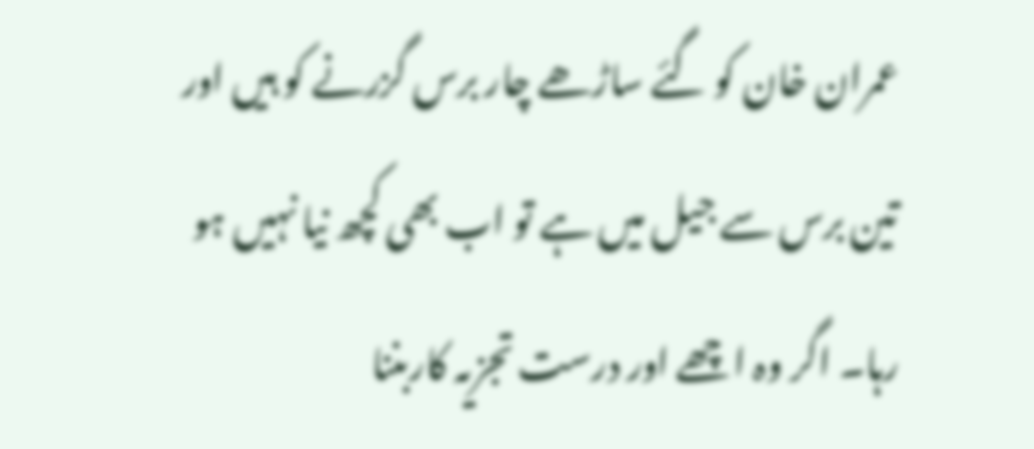عمران خان کو گئے ساڑھے چار برس گزرنے کو ہیں اور تین برس سے جیل میں ہے تو اب بھی کچھ نیا نہیں ہو رہا۔ اگر وہ اچھے اور درست تجزیہ کاربننا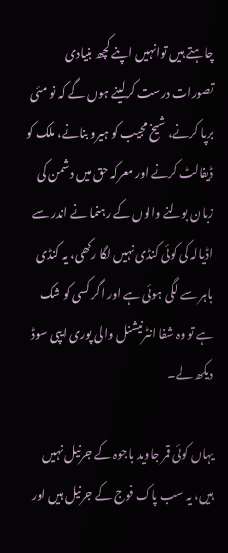چاہتے ہیں توانہیں اپنے کچھ بنیادی تصورات درست کرلینے ہوں گے کہ نو مئی برپا کرنے، شیخ مجیب کو ہیرو بنانے، ملک کو ڈیفالٹ کرنے اور معرکہ حق میں دشمن کی زبان بولنے والوں کے رہنما نے اندر سے اڈیالہ کی کوئی کنڈی نہیں لگا رکھی، یہ کنڈی باہر سے لگی ہوئی ہے اور اگر کسی کو شک ہے تو وہ شفا انٹرنیشنل والی پوری ایپی سوڈ دیکھ لے۔

یہاں کوئی قمر جاوید باجوہ کے جرنیل نہیں ہیں، یہ سب پاک فوج کے جرنیل ہیں اور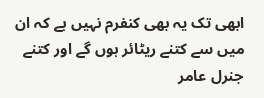ابھی تک یہ بھی کنفرم نہیں ہے کہ ان میں سے کتنے ریٹائر ہوں گے اور کتنے جنرل عامر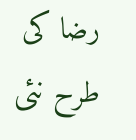رضا کی طرح نئی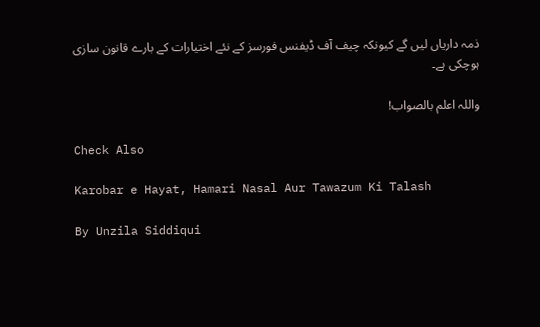ذمہ داریاں لیں گے کیونکہ چیف آف ڈیفنس فورسز کے نئے اختیارات کے بارے قانون سازی ہوچکی ہے۔

واللہ اعلم بالصواب!

Check Also

Karobar e Hayat, Hamari Nasal Aur Tawazum Ki Talash

By Unzila Siddiqui